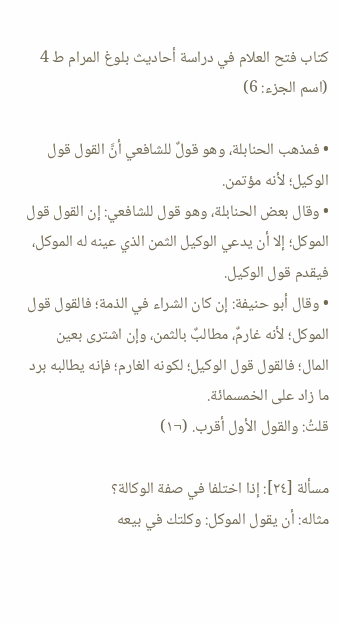كتاب فتح العلام في دراسة أحاديث بلوغ المرام ط 4 (اسم الجزء: 6)

• فمذهب الحنابلة، وهو قولٌ للشافعي أنَّ القول قول الوكيل؛ لأنه مؤتمن.
• وقال بعض الحنابلة، وهو قول للشافعي: إن القول قول الموكل؛ إلا أن يدعي الوكيل الثمن الذي عينه له الموكل، فيقدم قول الوكيل.
• وقال أبو حنيفة: إن كان الشراء في الذمة؛ فالقول قول الموكل؛ لأنه غارمٌ، مطالبٌ بالثمن، وإن اشترى بعين المال؛ فالقول قول الوكيل؛ لكونه الغارم؛ فإنه يطالبه برد ما زاد على الخمسمائة.
قلتُ: والقول الأول أقرب. (¬١)

مسألة [٢٤]: إذا اختلفا في صفة الوكالة؟
مثاله: أن يقول الموكل: وكلتك في بيعه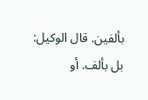بألفين. قال الوكيل: بل بألف. أو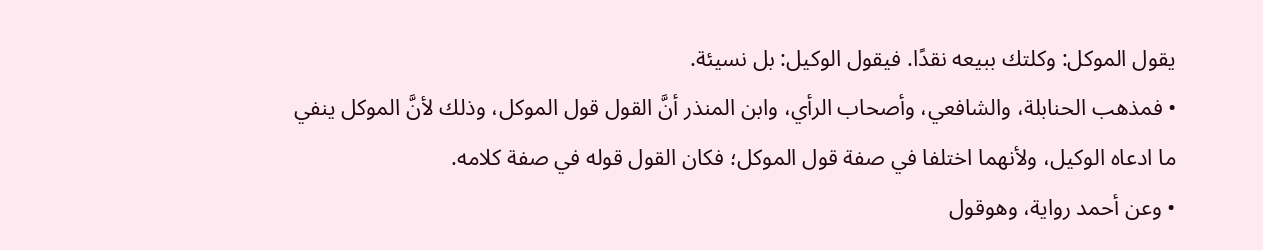يقول الموكل: وكلتك ببيعه نقدًا. فيقول الوكيل: بل نسيئة.
• فمذهب الحنابلة، والشافعي، وأصحاب الرأي، وابن المنذر أنَّ القول قول الموكل، وذلك لأنَّ الموكل ينفي ما ادعاه الوكيل، ولأنهما اختلفا في صفة قول الموكل؛ فكان القول قوله في صفة كلامه.
• وعن أحمد رواية، وهوقول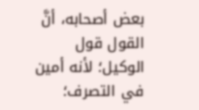بعض أصحابه، أنَّ القول قول الوكيل؛ لأنه أمين في التصرف؛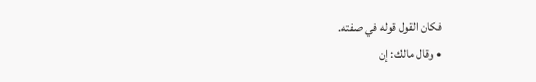فكان القول قوله في صفته.
• وقال مالك: إن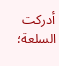أدركت السلعة؛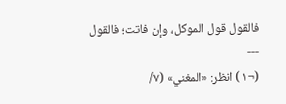فالقول قول الموكل، وإن فاتت؛ فالقول
---
(¬١) انظر: «المغني» (٧/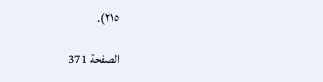٢١٥).

الصفحة 371